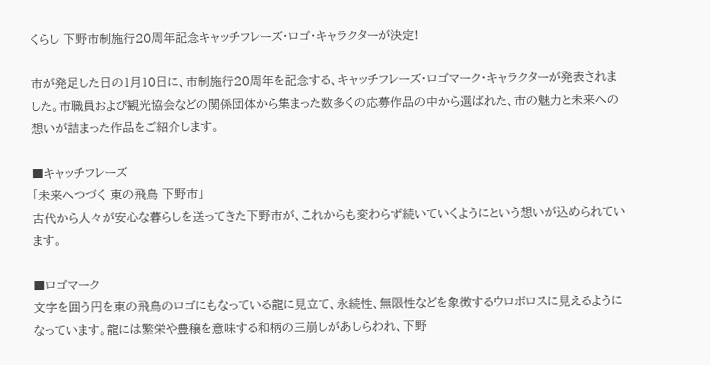くらし 下野市制施行20周年記念キャッチフレーズ・ロゴ・キャラクターが決定!

市が発足した日の1月10日に、市制施行20周年を記念する、キャッチフレーズ・ロゴマーク・キャラクターが発表されました。市職員および観光協会などの関係団体から集まった数多くの応募作品の中から選ばれた、市の魅力と未来への想いが詰まった作品をご紹介します。

■キャッチフレーズ
「未来へつづく 東の飛鳥 下野市」
古代から人々が安心な暮らしを送ってきた下野市が、これからも変わらず続いていくようにという想いが込められています。

■ロゴマーク
文字を囲う円を東の飛鳥のロゴにもなっている龍に見立て、永続性、無限性などを象徴するウロボロスに見えるようになっています。龍には繁栄や豊穣を意味する和柄の三崩しがあしらわれ、下野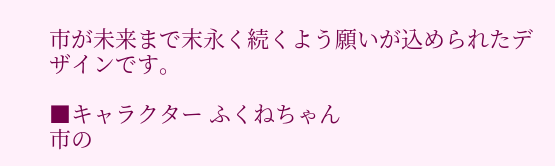市が未来まで末永く続くよう願いが込められたデザインです。

■キャラクター ふくねちゃん
市の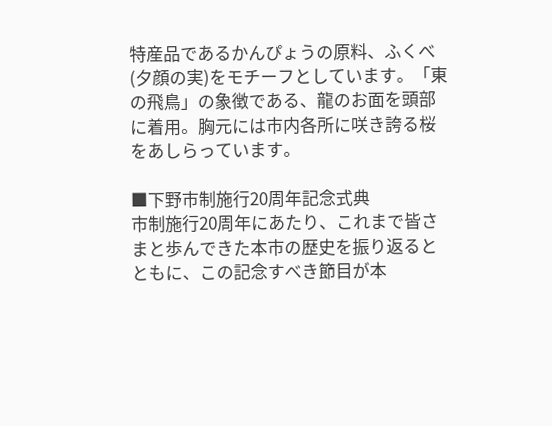特産品であるかんぴょうの原料、ふくべ(夕顔の実)をモチーフとしています。「東の飛鳥」の象徴である、龍のお面を頭部に着用。胸元には市内各所に咲き誇る桜をあしらっています。

■下野市制施行20周年記念式典
市制施行20周年にあたり、これまで皆さまと歩んできた本市の歴史を振り返るとともに、この記念すべき節目が本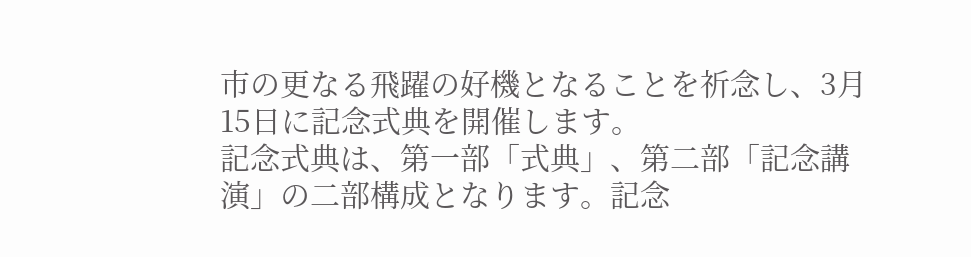市の更なる飛躍の好機となることを祈念し、3月15日に記念式典を開催します。
記念式典は、第一部「式典」、第二部「記念講演」の二部構成となります。記念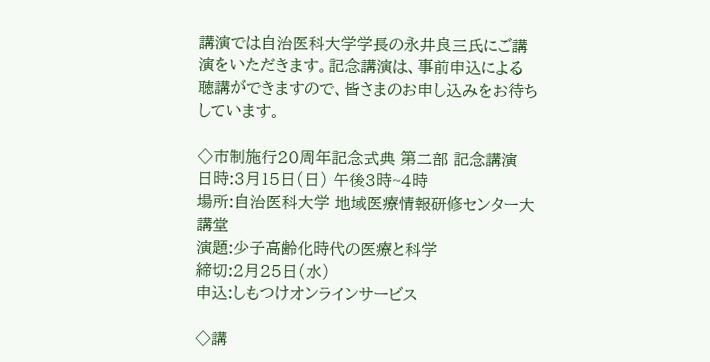講演では自治医科大学学長の永井良三氏にご講演をいただきます。記念講演は、事前申込による聴講ができますので、皆さまのお申し込みをお待ちしています。

◇市制施行20周年記念式典 第二部 記念講演
日時:3月15日(日) 午後3時~4時
場所:自治医科大学 地域医療情報研修センター大講堂
演題:少子高齢化時代の医療と科学
締切:2月25日(水)
申込:しもつけオンラインサービス

◇講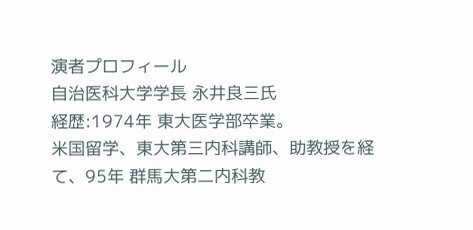演者プロフィール
自治医科大学学長 永井良三氏
経歴:1974年 東大医学部卒業。
米国留学、東大第三内科講師、助教授を経て、95年 群馬大第二内科教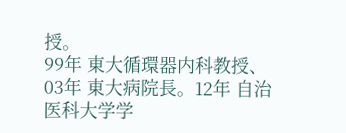授。
99年 東大循環器内科教授、03年 東大病院長。12年 自治医科大学学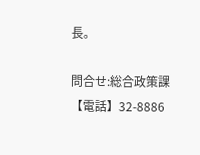長。

問合せ:総合政策課
【電話】32-8886